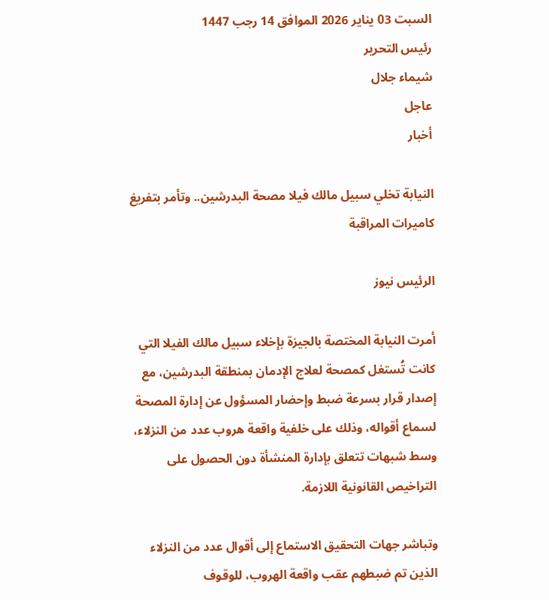السبت 03 يناير 2026 الموافق 14 رجب 1447
رئيس التحرير
شيماء جلال
عاجل
أخبار

النيابة تخلي سبيل مالك فيلا مصحة البدرشين.. وتأمر بتفريغ كاميرات المراقبة

الرئيس نيوز

أمرت النيابة المختصة بالجيزة بإخلاء سبيل مالك الفيلا التي كانت تُستغل كمصحة لعلاج الإدمان بمنطقة البدرشين، مع إصدار قرار بسرعة ضبط وإحضار المسؤول عن إدارة المصحة لسماع أقواله، وذلك على خلفية واقعة هروب عدد من النزلاء، وسط شبهات تتعلق بإدارة المنشأة دون الحصول على التراخيص القانونية اللازمة.

وتباشر جهات التحقيق الاستماع إلى أقوال عدد من النزلاء الذين تم ضبطهم عقب واقعة الهروب، للوقوف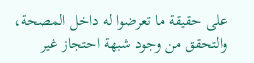على حقيقة ما تعرضوا له داخل المصحة، والتحقق من وجود شبهة احتجاز غير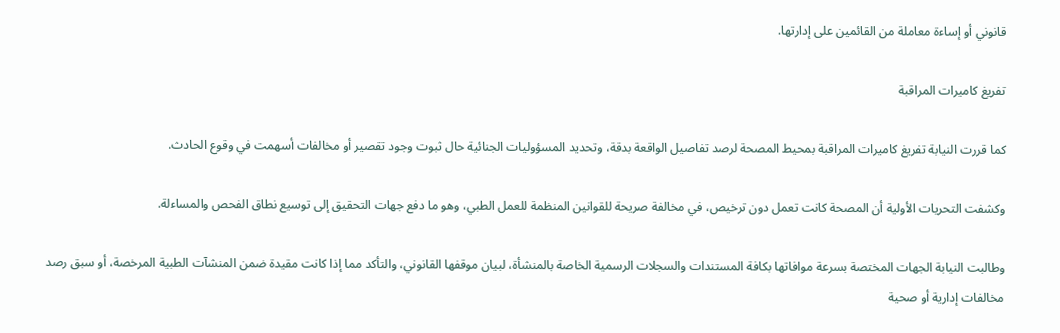قانوني أو إساءة معاملة من القائمين على إدارتها.

تفريغ كاميرات المراقبة

كما قررت النيابة تفريغ كاميرات المراقبة بمحيط المصحة لرصد تفاصيل الواقعة بدقة، وتحديد المسؤوليات الجنائية حال ثبوت وجود تقصير أو مخالفات أسهمت في وقوع الحادث.

وكشفت التحريات الأولية أن المصحة كانت تعمل دون ترخيص، في مخالفة صريحة للقوانين المنظمة للعمل الطبي، وهو ما دفع جهات التحقيق إلى توسيع نطاق الفحص والمساءلة.

وطالبت النيابة الجهات المختصة بسرعة موافاتها بكافة المستندات والسجلات الرسمية الخاصة بالمنشأة، لبيان موقفها القانوني، والتأكد مما إذا كانت مقيدة ضمن المنشآت الطبية المرخصة، أو سبق رصد مخالفات إدارية أو صحية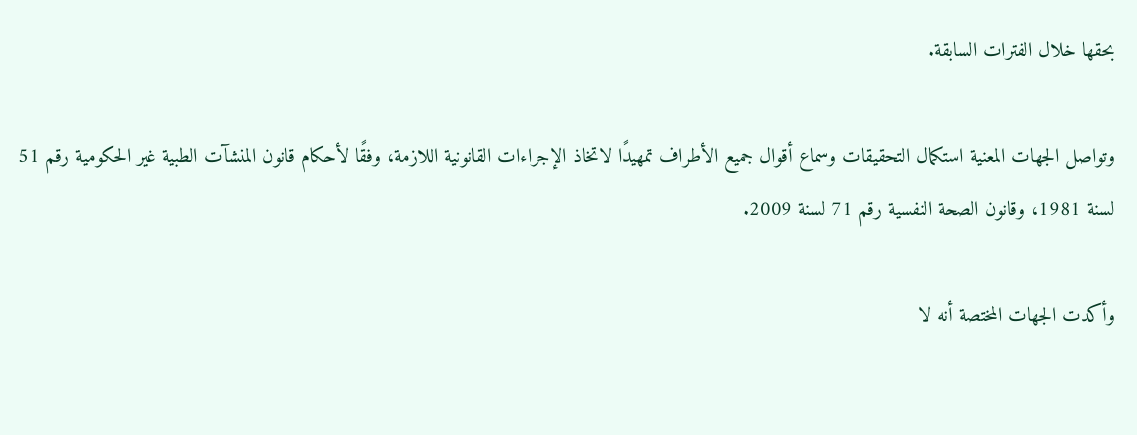بحقها خلال الفترات السابقة.

وتواصل الجهات المعنية استكمال التحقيقات وسماع أقوال جميع الأطراف تمهيدًا لاتخاذ الإجراءات القانونية اللازمة، وفقًا لأحكام قانون المنشآت الطبية غير الحكومية رقم 51 لسنة 1981، وقانون الصحة النفسية رقم 71 لسنة 2009.

وأكدت الجهات المختصة أنه لا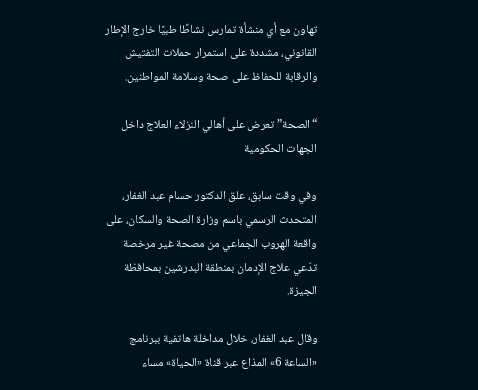تهاون مع أي منشأة تمارس نشاطًا طبيًا خارج الإطار القانوني، مشددة على استمرار حملات التفتيش والرقابة للحفاظ على صحة وسلامة المواطنين.

“الصحة” تعرض على أهالي النزلاء العلاج داخل الجهات الحكومية

وفي وقت سابق، علق الدكتور حسام عبد الغفار، المتحدث الرسمي باسم وزارة الصحة والسكان، على واقعة الهروب الجماعي من مصحة غير مرخصة تدّعي علاج الإدمان بمنطقة البدرشين بمحافظة الجيزة.

وقال عبد الغفار، خلال مداخلة هاتفية ببرنامج «الساعة 6» المذاع عبر قناة «الحياة» مساء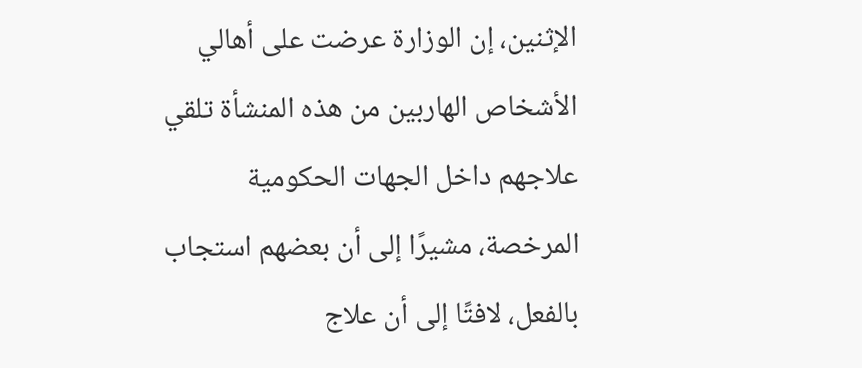الإثنين، إن الوزارة عرضت على أهالي الأشخاص الهاربين من هذه المنشأة تلقي علاجهم داخل الجهات الحكومية المرخصة، مشيرًا إلى أن بعضهم استجاب بالفعل، لافتًا إلى أن علاج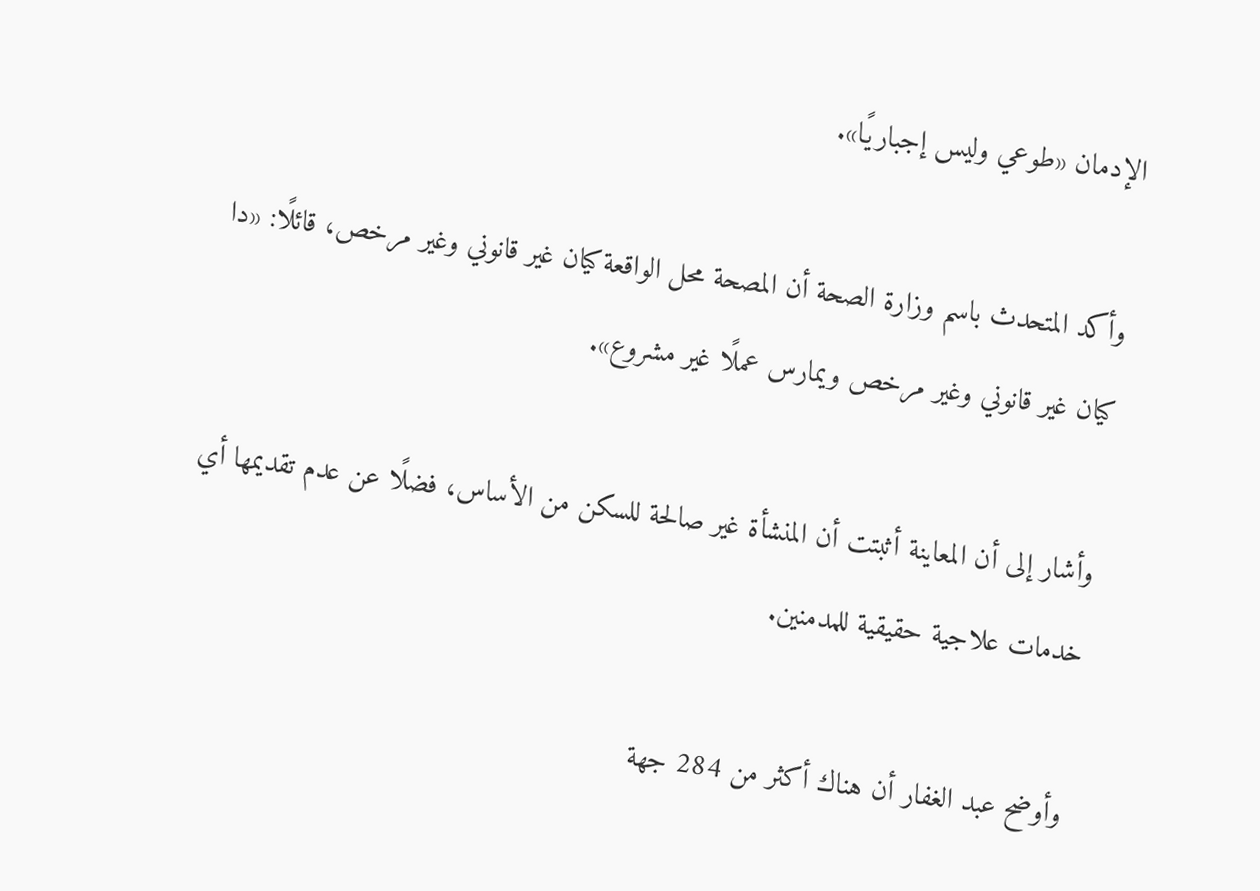الإدمان «طوعي وليس إجباريًا».

وأكد المتحدث باسم وزارة الصحة أن المصحة محل الواقعة كيان غير قانوني وغير مرخص، قائلًا: «دا كيان غير قانوني وغير مرخص ويمارس عملًا غير مشروع».

وأشار إلى أن المعاينة أثبتت أن المنشأة غير صالحة للسكن من الأساس، فضلًا عن عدم تقديمها أي خدمات علاجية حقيقية للمدمنين.

وأوضح عبد الغفار أن هناك أكثر من 284 جهة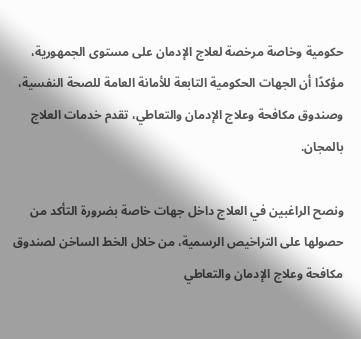حكومية وخاصة مرخصة لعلاج الإدمان على مستوى الجمهورية، مؤكدًا أن الجهات الحكومية التابعة للأمانة العامة للصحة النفسية، وصندوق مكافحة وعلاج الإدمان والتعاطي، تقدم خدمات العلاج بالمجان.

ونصح الراغبين في العلاج داخل جهات خاصة بضرورة التأكد من حصولها على التراخيص الرسمية، من خلال الخط الساخن لصندوق مكافحة وعلاج الإدمان والتعاطي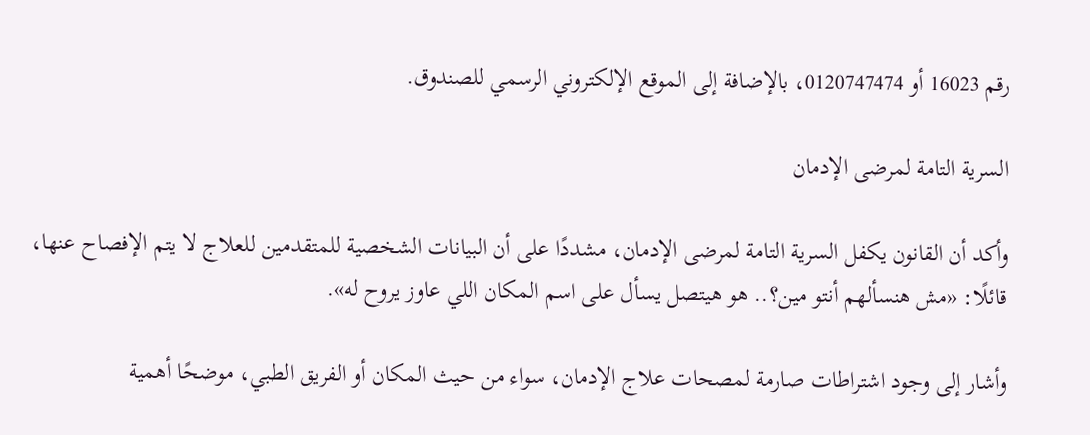رقم 16023 أو 0120747474، بالإضافة إلى الموقع الإلكتروني الرسمي للصندوق.

السرية التامة لمرضى الإدمان

وأكد أن القانون يكفل السرية التامة لمرضى الإدمان، مشددًا على أن البيانات الشخصية للمتقدمين للعلاج لا يتم الإفصاح عنها، قائلًا: «مش هنسألهم أنتو مين؟.. هو هيتصل يسأل على اسم المكان اللي عاوز يروح له».

وأشار إلى وجود اشتراطات صارمة لمصحات علاج الإدمان، سواء من حيث المكان أو الفريق الطبي، موضحًا أهمية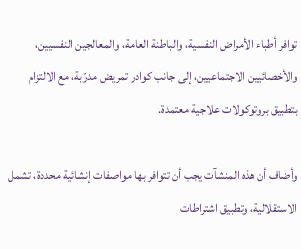توافر أطباء الأمراض النفسية، والباطنة العامة، والمعالجين النفسيين، والأخصائيين الاجتماعيين، إلى جانب كوادر تمريض مدرّبة، مع الالتزام بتطبيق بروتوكولات علاجية معتمدة.

وأضاف أن هذه المنشآت يجب أن تتوافر بها مواصفات إنشائية محددة، تشمل الاستقلالية، وتطبيق اشتراطات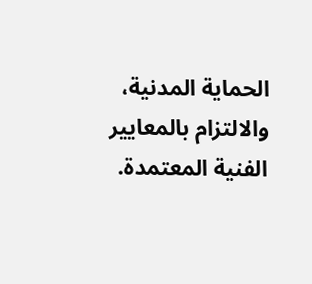الحماية المدنية، والالتزام بالمعايير الفنية المعتمدة.